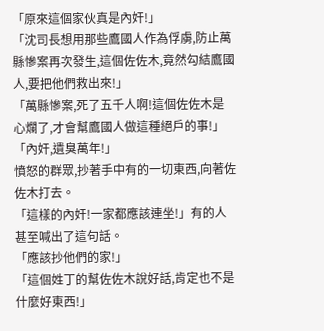「原來這個家伙真是內奸!」
「沈司長想用那些鷹國人作為俘虜,防止萬縣慘案再次發生,這個佐佐木,竟然勾結鷹國人,要把他們救出來!」
「萬縣慘案,死了五千人啊!這個佐佐木是心爛了,才會幫鷹國人做這種絕戶的事!」
「內奸,遺臭萬年!」
憤怒的群眾,抄著手中有的一切東西,向著佐佐木打去。
「這樣的內奸!一家都應該連坐!」有的人甚至喊出了這句話。
「應該抄他們的家!」
「這個姓丁的幫佐佐木說好話,肯定也不是什麼好東西!」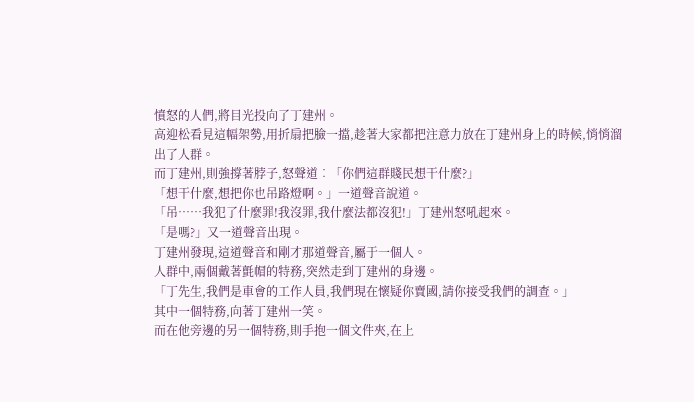憤怒的人們,將目光投向了丁建州。
高迎松看見這幅架勢,用折扇把臉一擋,趁著大家都把注意力放在丁建州身上的時候,悄悄溜出了人群。
而丁建州,則強撐著脖子,怒聲道︰「你們這群賤民想干什麼?」
「想干什麼,想把你也吊路燈啊。」一道聲音說道。
「吊……我犯了什麼罪!我沒罪,我什麼法都沒犯!」丁建州怒吼起來。
「是嗎?」又一道聲音出現。
丁建州發現,這道聲音和剛才那道聲音,屬于一個人。
人群中,兩個戴著氈帽的特務,突然走到丁建州的身邊。
「丁先生,我們是車會的工作人員,我們現在懷疑你賣國,請你接受我們的調查。」
其中一個特務,向著丁建州一笑。
而在他旁邊的另一個特務,則手抱一個文件夾,在上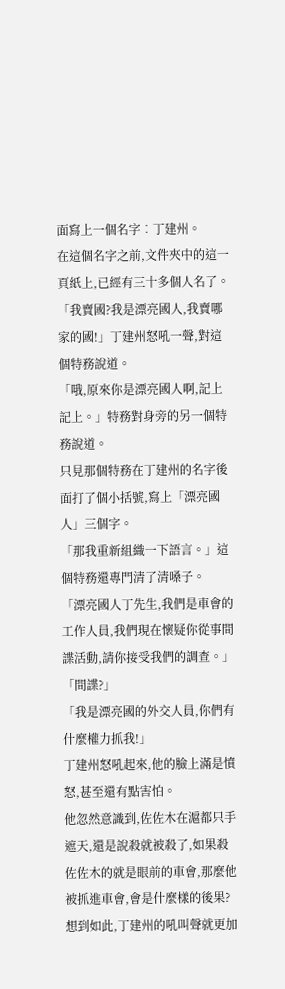面寫上一個名字︰丁建州。
在這個名字之前,文件夾中的這一頁紙上,已經有三十多個人名了。
「我賣國?我是漂亮國人,我賣哪家的國!」丁建州怒吼一聲,對這個特務說道。
「哦,原來你是漂亮國人啊,記上記上。」特務對身旁的另一個特務說道。
只見那個特務在丁建州的名字後面打了個小括號,寫上「漂亮國人」三個字。
「那我重新組織一下語言。」這個特務還專門清了清嗓子。
「漂亮國人丁先生,我們是車會的工作人員,我們現在懷疑你從事間諜活動,請你接受我們的調查。」
「間諜?」
「我是漂亮國的外交人員,你們有什麼權力抓我!」
丁建州怒吼起來,他的臉上滿是憤怒,甚至還有點害怕。
他忽然意識到,佐佐木在滬都只手遮天,還是說殺就被殺了,如果殺佐佐木的就是眼前的車會,那麼他被抓進車會,會是什麼樣的後果?
想到如此,丁建州的吼叫聲就更加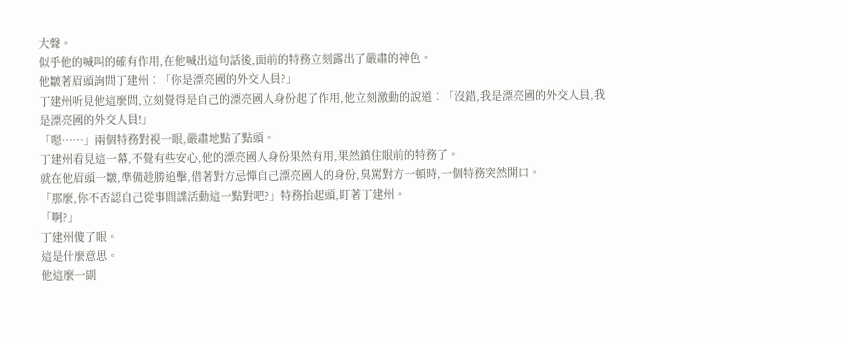大聲。
似乎他的喊叫的確有作用,在他喊出這句話後,面前的特務立刻露出了嚴肅的神色。
他皺著眉頭詢問丁建州︰「你是漂亮國的外交人員?」
丁建州听見他這麼問,立刻覺得是自己的漂亮國人身份起了作用,他立刻激動的說道︰「沒錯,我是漂亮國的外交人員,我是漂亮國的外交人員!」
「嗯……」兩個特務對視一眼,嚴肅地點了點頭。
丁建州看見這一幕,不覺有些安心,他的漂亮國人身份果然有用,果然鎮住眼前的特務了。
就在他眉頭一皺,準備趁勝追擊,借著對方忌憚自己漂亮國人的身份,臭罵對方一頓時,一個特務突然開口。
「那麼,你不否認自己從事間諜活動這一點對吧?」特務抬起頭,盯著丁建州。
「啊?」
丁建州傻了眼。
這是什麼意思。
他這麼一副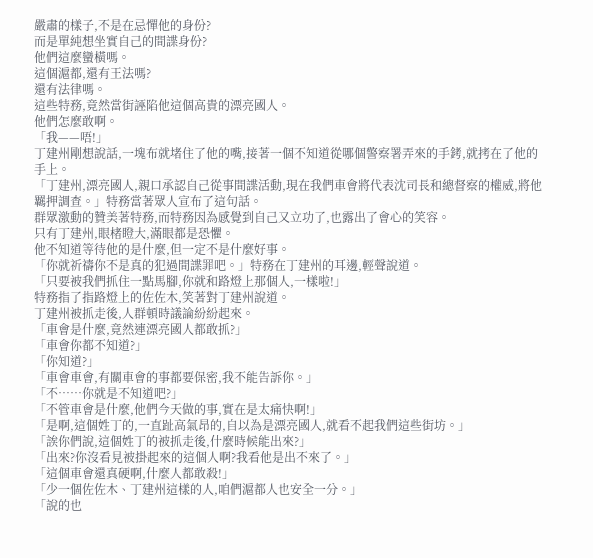嚴肅的樣子,不是在忌憚他的身份?
而是單純想坐實自己的間諜身份?
他們這麼蠻橫嗎。
這個滬都,還有王法嗎?
還有法律嗎。
這些特務,竟然當街誣陷他這個高貴的漂亮國人。
他們怎麼敢啊。
「我——唔!」
丁建州剛想說話,一塊布就堵住了他的嘴,接著一個不知道從哪個警察署弄來的手銬,就拷在了他的手上。
「丁建州,漂亮國人,親口承認自己從事間諜活動,現在我們車會將代表沈司長和總督察的權威,將他羈押調查。」特務當著眾人宣布了這句話。
群眾激動的贊美著特務,而特務因為感覺到自己又立功了,也露出了會心的笑容。
只有丁建州,眼楮瞪大,滿眼都是恐懼。
他不知道等待他的是什麼,但一定不是什麼好事。
「你就祈禱你不是真的犯過間諜罪吧。」特務在丁建州的耳邊,輕聲說道。
「只要被我們抓住一點馬腳,你就和路燈上那個人,一樣啦!」
特務指了指路燈上的佐佐木,笑著對丁建州說道。
丁建州被抓走後,人群頓時議論紛紛起來。
「車會是什麼,竟然連漂亮國人都敢抓?」
「車會你都不知道?」
「你知道?」
「車會車會,有關車會的事都要保密,我不能告訴你。」
「不……你就是不知道吧?」
「不管車會是什麼,他們今天做的事,實在是太痛快啊!」
「是啊,這個姓丁的,一直趾高氣昂的,自以為是漂亮國人,就看不起我們這些街坊。」
「誒你們說,這個姓丁的被抓走後,什麼時候能出來?」
「出來?你沒看見被掛起來的這個人啊?我看他是出不來了。」
「這個車會還真硬啊,什麼人都敢殺!」
「少一個佐佐木、丁建州這樣的人,咱們滬都人也安全一分。」
「說的也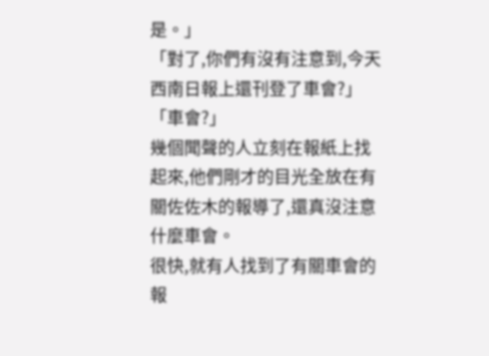是。」
「對了,你們有沒有注意到,今天西南日報上還刊登了車會?」
「車會?」
幾個聞聲的人立刻在報紙上找起來,他們剛才的目光全放在有關佐佐木的報導了,還真沒注意什麼車會。
很快,就有人找到了有關車會的報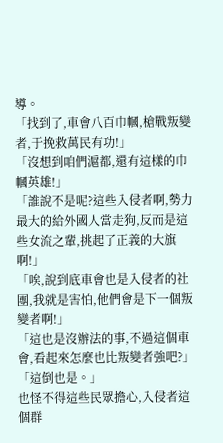導。
「找到了,車會八百巾幗,槍戰叛變者,于挽救萬民有功!」
「沒想到咱們滬都,還有這樣的巾幗英雄!」
「誰說不是呢?這些入侵者啊,勢力最大的給外國人當走狗,反而是這些女流之輩,挑起了正義的大旗啊!」
「唉,說到底車會也是入侵者的社團,我就是害怕,他們會是下一個叛變者啊!」
「這也是沒辦法的事,不過這個車會,看起來怎麼也比叛變者強吧?」
「這倒也是。」
也怪不得這些民眾擔心,入侵者這個群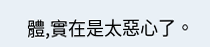體,實在是太惡心了。